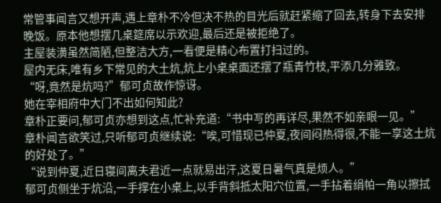常管事闻言又想开声,遇上章朴不冷但决不热的目光后就赶紧缩了回去,转身下去安排晚饭。原本他想摆几桌筵席以示欢迎,最后还是被拒绝了。
主屋装潢虽然简陋,但整洁大方,一看便是精心布置打扫过的。
屋内无床,唯有乡下常见的大土炕,炕上小桌桌面还摆了瓶青竹枝,平添几分雅致。
“呀,竟然是炕吗?”郁可贞故作惊讶。
她在宰相府中大门不出如何知此?
章朴正要问,郁可贞亦想到这点,忙补充道:“书中写的再详尽,果然不如亲眼一见。”
章朴闻言欲笑过,只听郁可贞继续说:“唉,可惜现已仲夏,夜间闷热得很,不能一享这土炕的好处了。”
“说到仲夏,近日寝间离夫君近一点就易出汗,这夏日暑气真是烦人。”
郁可贞侧坐于炕沿,一手撑在小桌上,以手背斜抵太阳穴位置,一手拈着绢帕一角以擦拭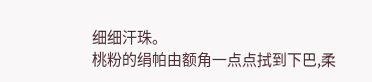细细汗珠。
桃粉的绢帕由额角一点点拭到下巴,柔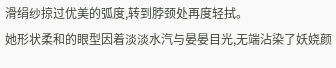滑绢纱掠过优美的弧度,转到脖颈处再度轻拭。
她形状柔和的眼型因着淡淡水汽与晏晏目光,无端沾染了妖娆颜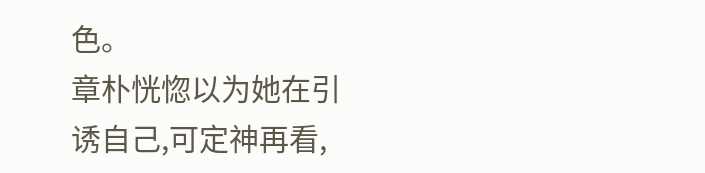色。
章朴恍惚以为她在引诱自己,可定神再看,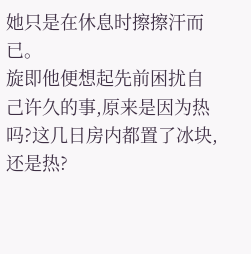她只是在休息时擦擦汗而已。
旋即他便想起先前困扰自己许久的事,原来是因为热吗?这几日房内都置了冰块,还是热?